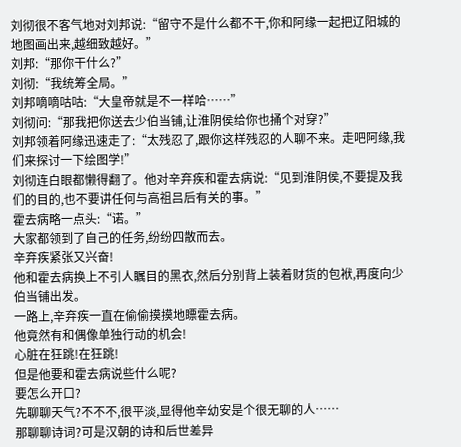刘彻很不客气地对刘邦说:“留守不是什么都不干,你和阿缘一起把辽阳城的地图画出来,越细致越好。”
刘邦:“那你干什么?”
刘彻:“我统筹全局。”
刘邦嘀嘀咕咕:“大皇帝就是不一样哈……”
刘彻问:“那我把你送去少伯当铺,让淮阴侯给你也捅个对穿?”
刘邦领着阿缘迅速走了:“太残忍了,跟你这样残忍的人聊不来。走吧阿缘,我们来探讨一下绘图学!”
刘彻连白眼都懒得翻了。他对辛弃疾和霍去病说:“见到淮阴侯,不要提及我们的目的,也不要讲任何与高祖吕后有关的事。”
霍去病略一点头:“诺。”
大家都领到了自己的任务,纷纷四散而去。
辛弃疾紧张又兴奋!
他和霍去病换上不引人瞩目的黑衣,然后分别背上装着财货的包袱,再度向少伯当铺出发。
一路上,辛弃疾一直在偷偷摸摸地瞟霍去病。
他竟然有和偶像单独行动的机会!
心脏在狂跳!在狂跳!
但是他要和霍去病说些什么呢?
要怎么开口?
先聊聊天气?不不不,很平淡,显得他辛幼安是个很无聊的人……
那聊聊诗词?可是汉朝的诗和后世差异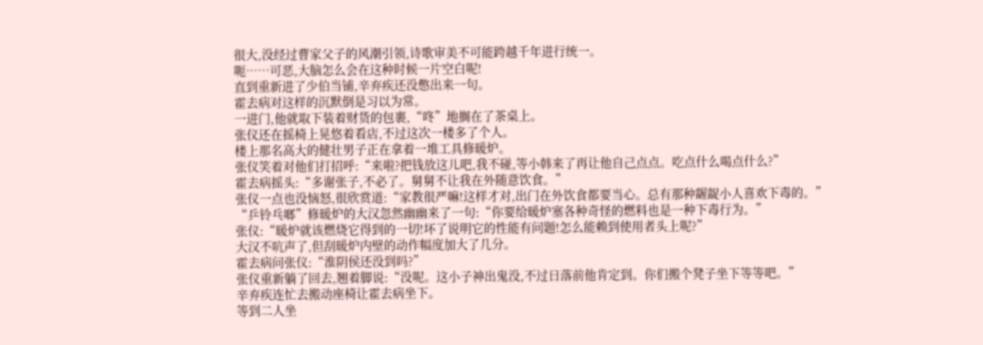很大,没经过曹家父子的风潮引领,诗歌审美不可能跨越千年进行统一。
呃……可恶,大脑怎么会在这种时候一片空白呢!
直到重新进了少伯当铺,辛弃疾还没憋出来一句。
霍去病对这样的沉默倒是习以为常。
一进门,他就取下装着财货的包裹,“咚”地搁在了茶桌上。
张仪还在摇椅上晃悠着看店,不过这次一楼多了个人。
楼上那名高大的健壮男子正在拿着一堆工具修暖炉。
张仪笑着对他们打招呼:“来啦?把钱放这儿吧,我不碰,等小韩来了再让他自己点点。吃点什么喝点什么?”
霍去病摇头:“多谢张子,不必了。舅舅不让我在外随意饮食。”
张仪一点也没恼怒,很欣赏道:“家教很严嘛!这样才对,出门在外饮食都要当心。总有那种龌龊小人喜欢下毒的。”
“乒铃乓啷”修暖炉的大汉忽然幽幽来了一句:“你要给暖炉塞各种奇怪的燃料也是一种下毒行为。”
张仪:“暖炉就该燃烧它得到的一切!坏了说明它的性能有问题!怎么能赖到使用者头上呢?”
大汉不吭声了,但刮暖炉内壁的动作幅度加大了几分。
霍去病问张仪:“淮阴侯还没到吗?”
张仪重新躺了回去,翘着脚说:“没呢。这小子神出鬼没,不过日落前他肯定到。你们搬个凳子坐下等等吧。”
辛弃疾连忙去搬动座椅让霍去病坐下。
等到二人坐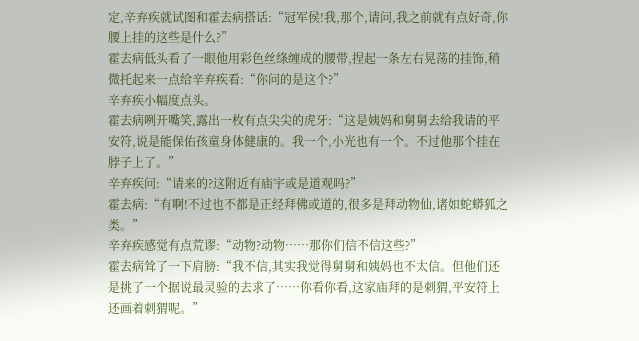定,辛弃疾就试图和霍去病搭话:“冠军侯!我,那个,请问,我之前就有点好奇,你腰上挂的这些是什么?”
霍去病低头看了一眼他用彩色丝绦缠成的腰带,捏起一条左右晃荡的挂饰,稍微托起来一点给辛弃疾看:“你问的是这个?”
辛弃疾小幅度点头。
霍去病咧开嘴笑,露出一枚有点尖尖的虎牙:“这是姨妈和舅舅去给我请的平安符,说是能保佑孩童身体健康的。我一个,小光也有一个。不过他那个挂在脖子上了。”
辛弃疾问:“请来的?这附近有庙宇或是道观吗?”
霍去病:“有啊!不过也不都是正经拜佛或道的,很多是拜动物仙,诸如蛇蟒狐之类。”
辛弃疾感觉有点荒谬:“动物?动物……那你们信不信这些?”
霍去病耸了一下肩膀:“我不信,其实我觉得舅舅和姨妈也不太信。但他们还是挑了一个据说最灵验的去求了……你看你看,这家庙拜的是刺猬,平安符上还画着刺猬呢。”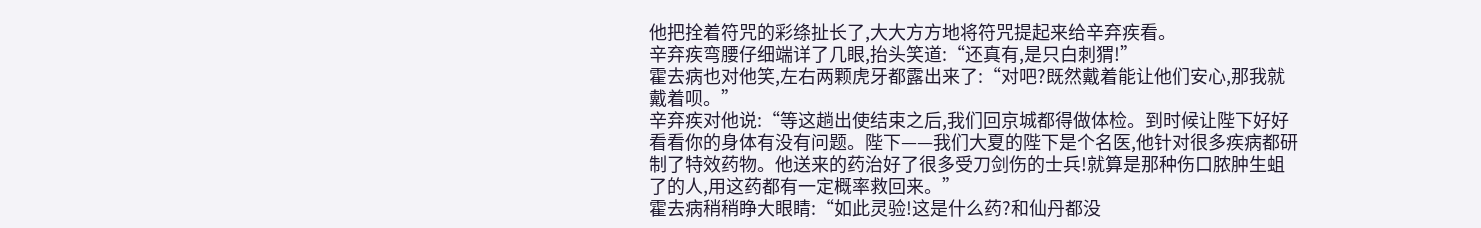他把拴着符咒的彩绦扯长了,大大方方地将符咒提起来给辛弃疾看。
辛弃疾弯腰仔细端详了几眼,抬头笑道:“还真有,是只白刺猬!”
霍去病也对他笑,左右两颗虎牙都露出来了:“对吧?既然戴着能让他们安心,那我就戴着呗。”
辛弃疾对他说:“等这趟出使结束之后,我们回京城都得做体检。到时候让陛下好好看看你的身体有没有问题。陛下——我们大夏的陛下是个名医,他针对很多疾病都研制了特效药物。他送来的药治好了很多受刀剑伤的士兵!就算是那种伤口脓肿生蛆了的人,用这药都有一定概率救回来。”
霍去病稍稍睁大眼睛:“如此灵验!这是什么药?和仙丹都没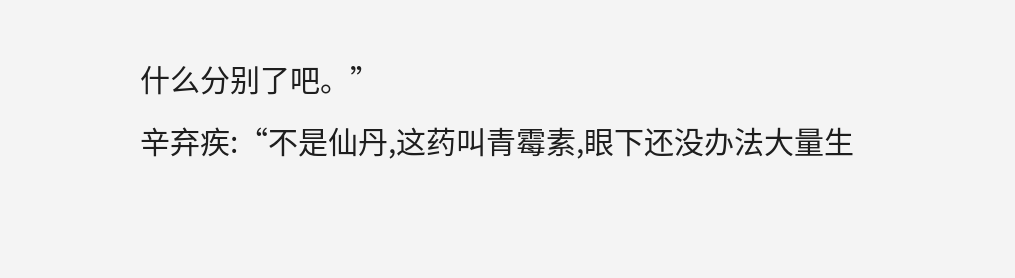什么分别了吧。”
辛弃疾:“不是仙丹,这药叫青霉素,眼下还没办法大量生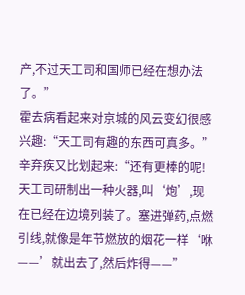产,不过天工司和国师已经在想办法了。”
霍去病看起来对京城的风云变幻很感兴趣:“天工司有趣的东西可真多。”
辛弃疾又比划起来:“还有更棒的呢!天工司研制出一种火器,叫‘炮’,现在已经在边境列装了。塞进弹药,点燃引线,就像是年节燃放的烟花一样‘咻——’就出去了,然后炸得——”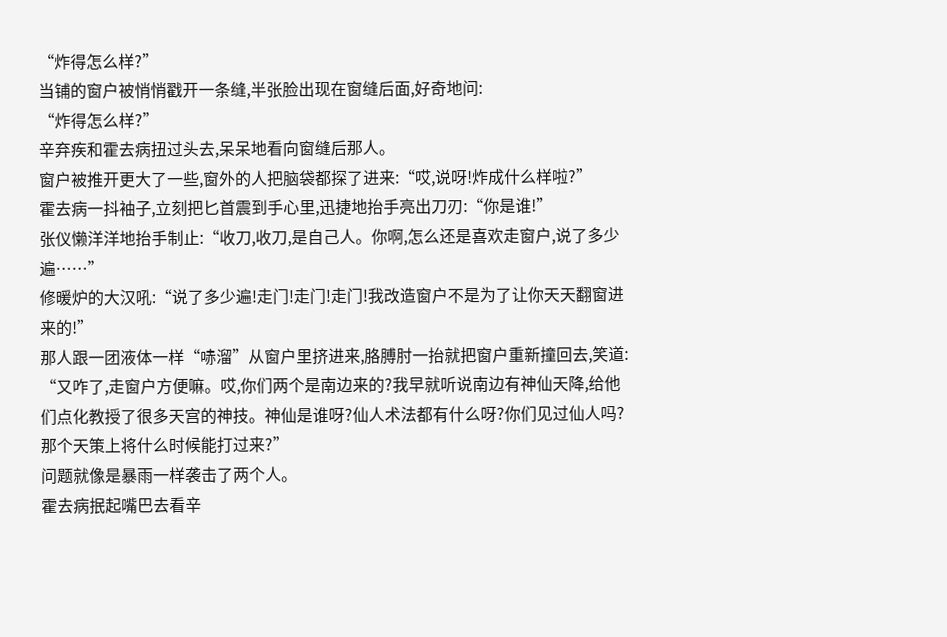“炸得怎么样?”
当铺的窗户被悄悄戳开一条缝,半张脸出现在窗缝后面,好奇地问:
“炸得怎么样?”
辛弃疾和霍去病扭过头去,呆呆地看向窗缝后那人。
窗户被推开更大了一些,窗外的人把脑袋都探了进来:“哎,说呀!炸成什么样啦?”
霍去病一抖袖子,立刻把匕首震到手心里,迅捷地抬手亮出刀刃:“你是谁!”
张仪懒洋洋地抬手制止:“收刀,收刀,是自己人。你啊,怎么还是喜欢走窗户,说了多少遍……”
修暖炉的大汉吼:“说了多少遍!走门!走门!走门!我改造窗户不是为了让你天天翻窗进来的!”
那人跟一团液体一样“哧溜”从窗户里挤进来,胳膊肘一抬就把窗户重新撞回去,笑道:
“又咋了,走窗户方便嘛。哎,你们两个是南边来的?我早就听说南边有神仙天降,给他们点化教授了很多天宫的神技。神仙是谁呀?仙人术法都有什么呀?你们见过仙人吗?那个天策上将什么时候能打过来?”
问题就像是暴雨一样袭击了两个人。
霍去病抿起嘴巴去看辛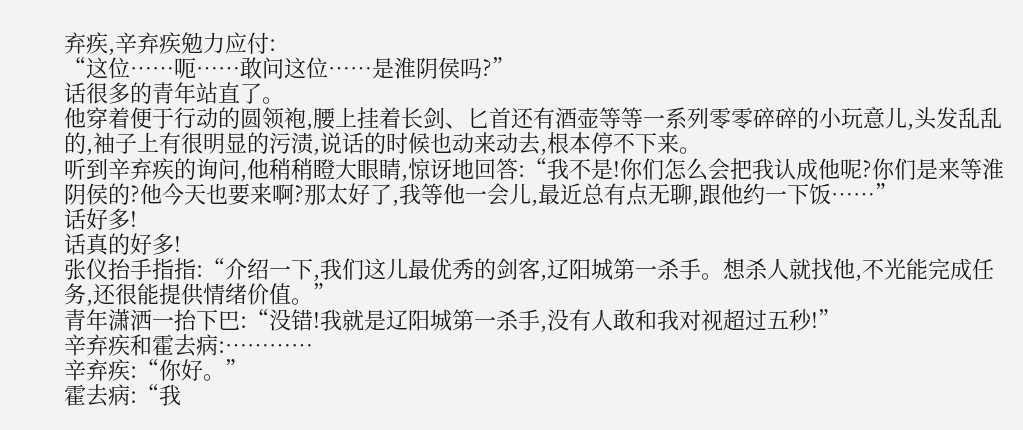弃疾,辛弃疾勉力应付:
“这位……呃……敢问这位……是淮阴侯吗?”
话很多的青年站直了。
他穿着便于行动的圆领袍,腰上挂着长剑、匕首还有酒壶等等一系列零零碎碎的小玩意儿,头发乱乱的,袖子上有很明显的污渍,说话的时候也动来动去,根本停不下来。
听到辛弃疾的询问,他稍稍瞪大眼睛,惊讶地回答:“我不是!你们怎么会把我认成他呢?你们是来等淮阴侯的?他今天也要来啊?那太好了,我等他一会儿,最近总有点无聊,跟他约一下饭……”
话好多!
话真的好多!
张仪抬手指指:“介绍一下,我们这儿最优秀的剑客,辽阳城第一杀手。想杀人就找他,不光能完成任务,还很能提供情绪价值。”
青年潇洒一抬下巴:“没错!我就是辽阳城第一杀手,没有人敢和我对视超过五秒!”
辛弃疾和霍去病:…………
辛弃疾:“你好。”
霍去病:“我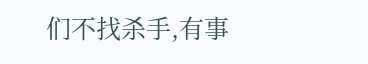们不找杀手,有事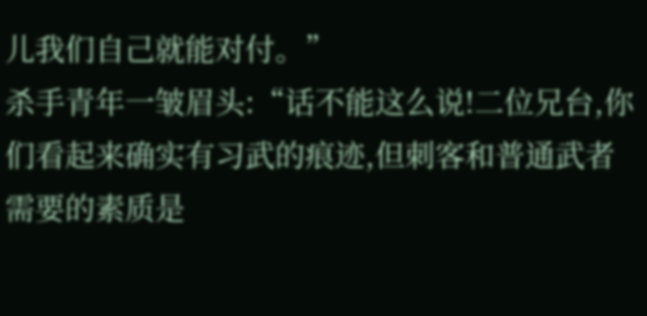儿我们自己就能对付。”
杀手青年一皱眉头:“话不能这么说!二位兄台,你们看起来确实有习武的痕迹,但刺客和普通武者需要的素质是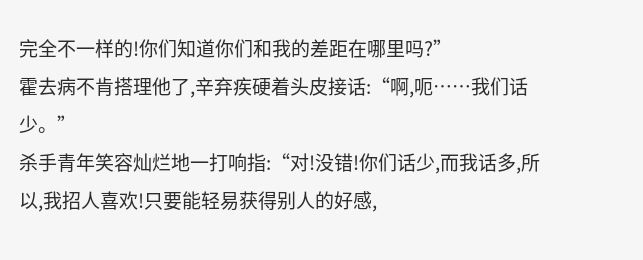完全不一样的!你们知道你们和我的差距在哪里吗?”
霍去病不肯搭理他了,辛弃疾硬着头皮接话:“啊,呃……我们话少。”
杀手青年笑容灿烂地一打响指:“对!没错!你们话少,而我话多,所以,我招人喜欢!只要能轻易获得别人的好感,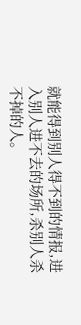就能得到别人得不到的情报,进入别人进不去的场所,杀别人杀不掉的人。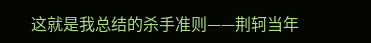这就是我总结的杀手准则——荆轲当年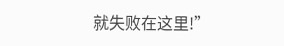就失败在这里!”